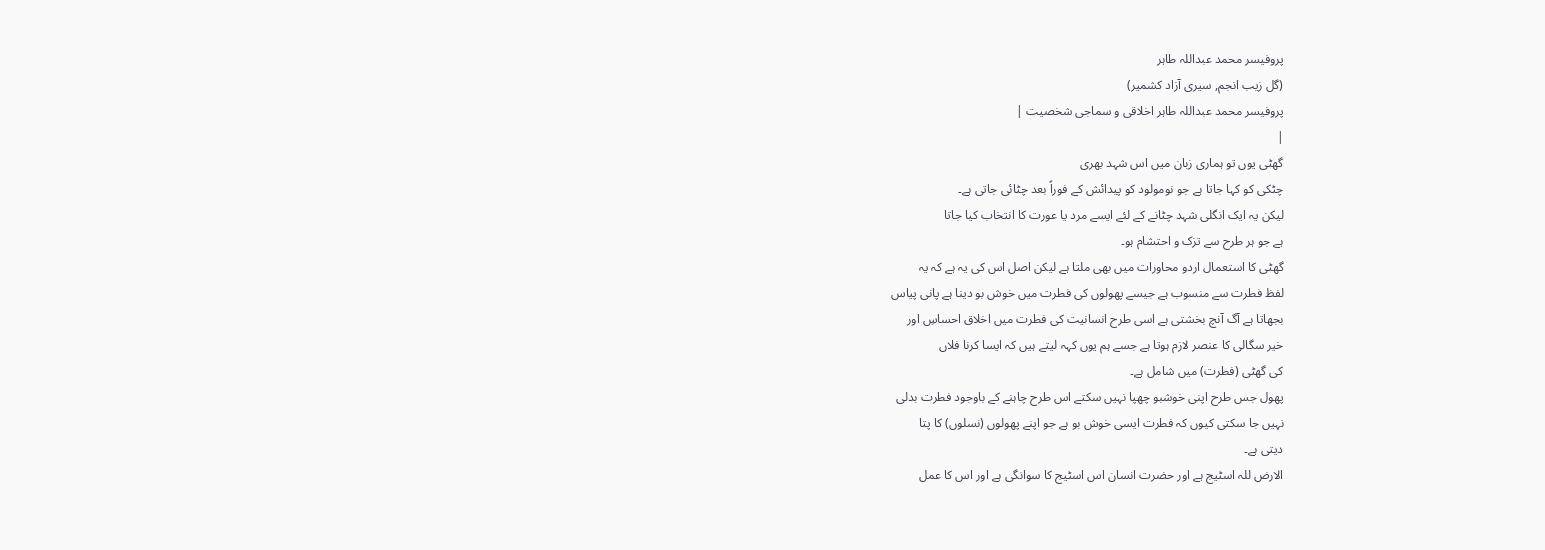پروفیسر محمد عبداللہ طاہر
(گل زیب انجم, سیری آزاد کشمیر)
پروفیسر محمد عبداللہ طاہر اخلاقی و سماجی شخصیت |
|
گھٹی یوں تو ہماری زبان میں اس شہد بھری
چٹکی کو کہا جاتا ہے جو نومولود کو پیدائش کے فوراً بعد چٹائی جاتی ہے۔
لیکن یہ ایک انگلی شہد چٹانے کے لئے ایسے مرد یا عورت کا انتخاب کیا جاتا
ہے جو ہر طرح سے تزک و احتشام ہو۔
گھٹی کا استعمال اردو محاورات میں بھی ملتا ہے لیکن اصل اس کی یہ ہے کہ یہ
لفظ فطرت سے منسوب ہے جیسے پھولوں کی فطرت میں خوش بو دینا ہے پانی پیاس
بجھاتا ہے آگ آنچ بخشتی ہے اسی طرح انسانیت کی فطرت میں اخلاق احساسِ اور
خیر سگالی کا عنصر لازم ہوتا ہے جسے ہم یوں کہہ لیتے ہیں کہ ایسا کرنا فلاں
کی گھٹی (فطرت) میں شامل ہے۔
پھول جس طرح اپنی خوشبو چھپا نہیں سکتے اس طرح چاہنے کے باوجود فطرت بدلی
نہیں جا سکتی کیوں کہ فطرت ایسی خوش بو ہے جو اپنے پھولوں (نسلوں) کا پتا
دیتی ہے۔
الارض للہ اسٹیج ہے اور حضرت انسان اس اسٹیج کا سوانگی ہے اور اس کا عمل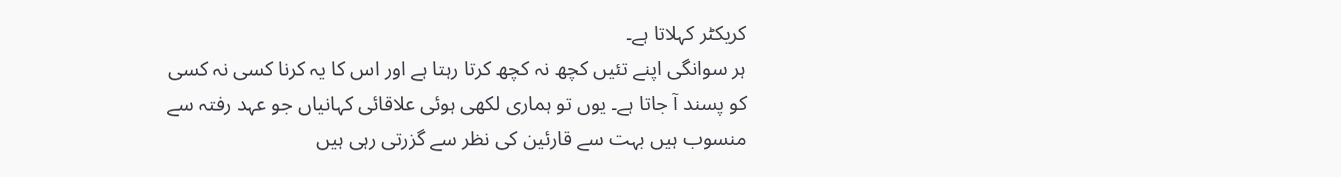کریکٹر کہلاتا ہے۔
ہر سوانگی اپنے تئیں کچھ نہ کچھ کرتا رہتا ہے اور اس کا یہ کرنا کسی نہ کسی
کو پسند آ جاتا ہے۔ یوں تو ہماری لکھی ہوئی علاقائی کہانیاں جو عہد رفتہ سے
منسوب ہیں بہت سے قارئین کی نظر سے گزرتی رہی ہیں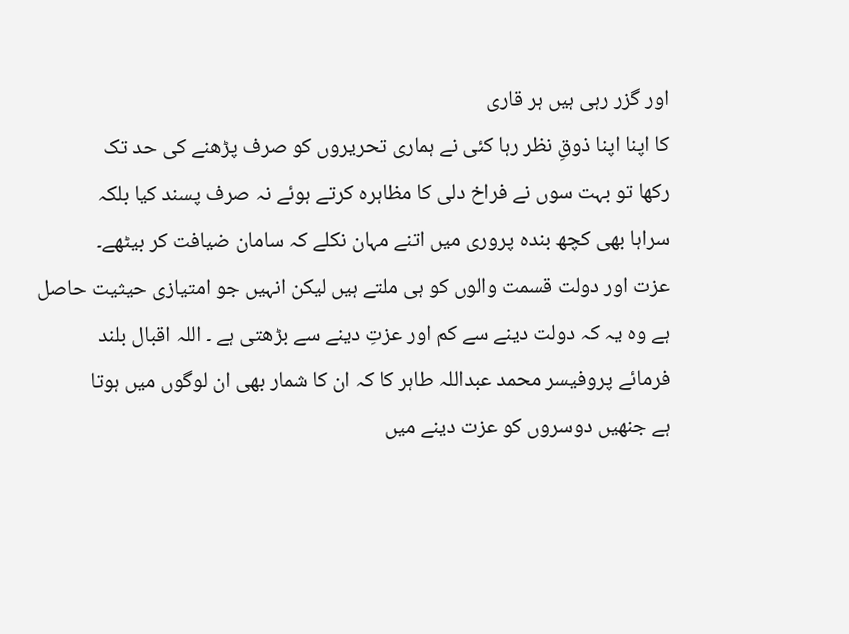اور گزر رہی ہیں ہر قاری
کا اپنا اپنا ذوقِ نظر رہا کئی نے ہماری تحریروں کو صرف پڑھنے کی حد تک
رکھا تو بہت سوں نے فراخ دلی کا مظاہرہ کرتے ہوئے نہ صرف پسند کیا بلکہ
سراہا بھی کچھ بندہ پروری میں اتنے مہان نکلے کہ سامان ضیافت کر بیٹھے۔
عزت اور دولت قسمت والوں کو ہی ملتے ہیں لیکن انہیں جو امتیازی حیثیت حاصل
ہے وہ یہ کہ دولت دینے سے کم اور عزتِ دینے سے بڑھتی ہے ۔ اللہ اقبال بلند
فرمائے پروفیسر محمد عبداللہ طاہر کا کہ ان کا شمار بھی ان لوگوں میں ہوتا
ہے جنھیں دوسروں کو عزت دینے میں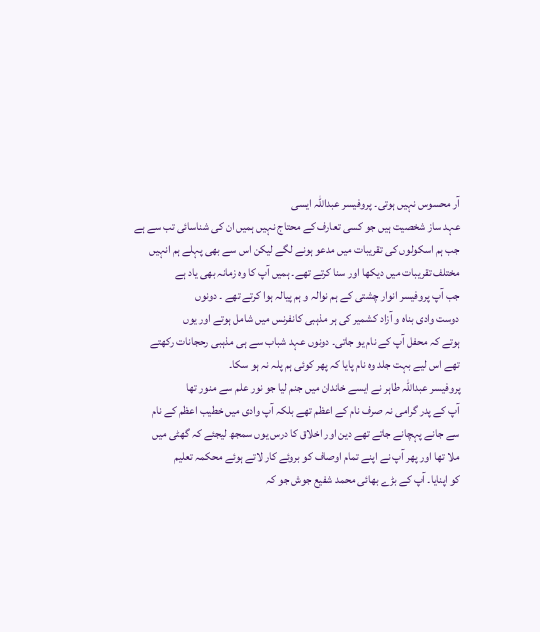آر محسوس نہیں ہوتی۔ پروفیسر عبداللہ ایسی
عہد ساز شخصیت ہیں جو کسی تعارف کے محتاج نہیں ہمیں ان کی شناسائی تب سے ہے
جب ہم اسکولوں کی تقریبات میں مدعو ہونے لگے لیکن اس سے بھی پہلے ہم انہیں
مختلف تقریبات میں دیکھا اور سنا کرتے تھے۔ ہمیں آپ کا وہ زمانہ بھی یاد ہے
جب آپ پروفیسر انوار چشتی کے ہم نوالہ و ہم پیالہ ہوا کرتے تھے ۔ دونوں
دوست وادی بناہ و آزاد کشمیر کی ہر مذہبی کانفرنس میں شامل ہوتے اور یوں
ہوتے کہ محفل آپ کے نام یو جاتی۔ دونوں عہد شباب سے ہی مذہبی رحجانات رکھتے
تھے اس لیے بہت جلد وہ نام پایا کہ پھر کوئی ہم پلہ نہ ہو سکا۔
پروفیسر عبداللہ طاہر نے ایسے خاندان میں جنم لیا جو نور علم سے منور تھا
آپ کے پدر گرامی نہ صرف نام کے اعظم تھے بلکہ آپ وادی میں خطیب اعظم کے نام
سے جانے پہچانے جاتے تھے دین اور اخلاق کا درس یوں سمجھ لیجئے کہ گھٹی میں
ملا تھا اور پھر آپ نے اپنے تمام اوصاف کو بروئے کار لاتے ہوئے محکمہ تعلیم
کو اپنایا۔ آپ کے بڑے بھائی محمد شفیع جوش جو کہ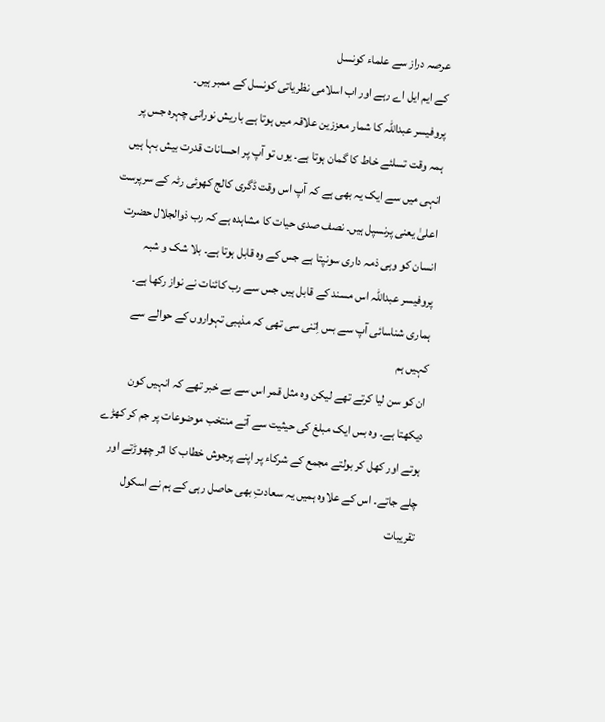عرصہ دراز سے علماء کونسل
کے ایم ایل اے رہے اور اب اسلامی نظریاتی کونسل کے ممبر ہیں۔
پروفیسر عبداللہ کا شمار معززین علاقہ میں ہوتا ہے باریش نورانی چہرہ جس پر
ہمہ وقت تسلئے خاط کا گمان ہوتا ہے۔ یوں تو آپ پر احسانات قدرت بیش بہا ہیں
انہی میں سے ایک یہ بھی ہے کہ آپ اس وقت ڈگری کالج کھوئی رٹہ کے سرپرست
اعلیٰ یعنی پرنسپل ہیں۔ نصف صدی حیات کا مشاہدہ ہے کہ رب ذوالجلال حضرت
انسان کو وہی ذمہ داری سونپتا ہے جس کے وہ قابل ہوتا ہے۔ بلا شک و شبہ
پروفیسر عبداللہ اس مسند کے قابل ہیں جس سے رب کائنات نے نواز رکھا ہے۔
ہماری شناسائی آپ سے بس اِتنی سی تھی کہ مذہبی تہواروں کے حوالے سے کہیں ہم
ان کو سن لیا کرتے تھے لیکن وہ مثل قمر اس سے بے خبر تھے کہ انہیں کون
دیکھتا ہے۔ وہ بس ایک مبلغ کی حیثیت سے آتے منتخب موضوعات پر جم کر کھڑے
ہوتے اور کھل کر بولتے مجمع کے شرکاء پر اپنے پرجوش خطاب کا اثر چھوڑتے اور
چلے جاتے۔ اس کے علاوہ ہمیں یہ سعادتِ بھی حاصل رہی کے ہم نے اسکول تقریبات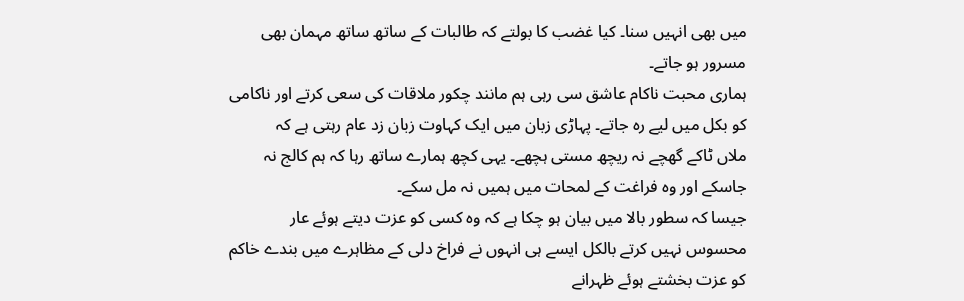میں بھی انہیں سنا۔ کیا غضب کا بولتے کہ طالبات کے ساتھ ساتھ مہمان بھی
مسرور ہو جاتے۔
ہماری محبت ناکام عاشق سی رہی ہم مانند چکور ملاقات کی سعی کرتے اور ناکامی
کو بکل میں لیے رہ جاتے۔ پہاڑی زبان میں ایک کہاوت زبان زد عام رہتی ہے کہ
ملاں ٹاکے گھچے نہ ریچھ مستی ہچھے۔ یہی کچھ ہمارے ساتھ رہا کہ ہم کالج نہ
جاسکے اور وہ فراغت کے لمحات میں ہمیں نہ مل سکے۔
جیسا کہ سطور بالا میں بیان ہو چکا ہے کہ وہ کسی کو عزت دیتے ہوئے عار
محسوس نہیں کرتے بالکل ایسے ہی انہوں نے فراخ دلی کے مظاہرے میں بندے خاکم
کو عزت بخشتے ہوئے ظہرانے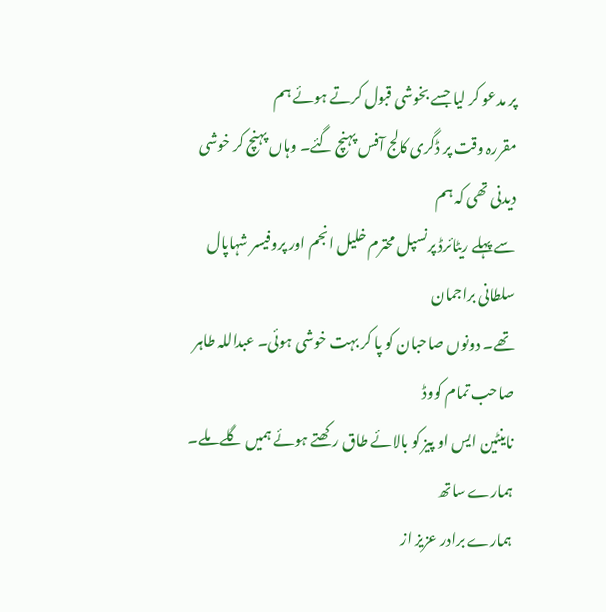پر مدعو کر لیا جسے بخوشی قبول کرتے ہوئے ہم
مقررہ وقت پر ڈگری کالج آفس پہنچ گئے۔ وہاں پہنچ کر خوشی دیدنی تھی کہ ہم
سے پہلے ریٹائرڈ پرنسپل محترم خلیل انجم اور پروفیسر شہاپال سلطانی براجمان
تھے۔ دونوں صاحبان کو پا کر بہت خوشی ہوئی۔ عبداللہ طاہر صاحب تمام کووڈ
ناینٹین ایس او پیز کو بالائے طاق رکھتے ہوئے ہمیں گلے ملے۔ ہمارے ساتھ
ہمارے برادر عزیز از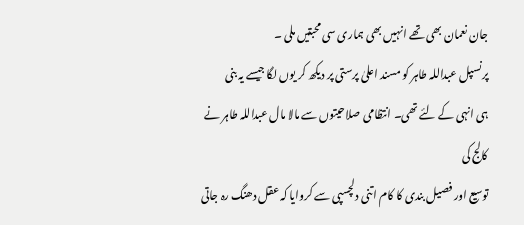جان نعمان بھی تھے انہیں بھی ہماری سی محبتیں ملی ۔
پرنسپل عبداللہ طاہر کو مسند اعلیٰ پرستی پر دیکھ کر یوں لگا جیسے یہ بنی
ہی انہی کے لئے تھی۔ انتظامی صلاحیتوں سے مالا مال عبداللہ طاہر نے کالج کی
توسیع اور فصیل بندی کا کام اتنی دلچسپی سے کروایا کہ عقل دھنگ رہ جاتی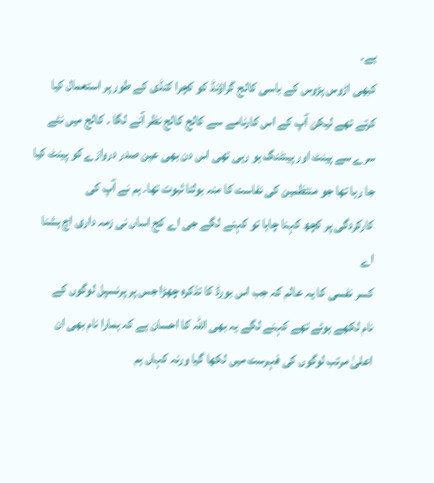ہے۔
کبھی اڑوس پڑوس کے باسی کالج گراؤنڈ کو کچرا کنڈی کے طور پر استعمال کیا
کرتے تھے لیکن آپ کے اس کارنامے سے کالج کالج نظر آنے لگا ۔ کالج میں نئے
سرے سے پینٹ اور پینٹنگ ہو رہی تھی اس دن بھی عین صدر دروازے کو پینٹ کیا
جا رہا تھا جو منتظمین کی نفاست کا منہ بولتا ثبوت تھا۔ ہم نے آپ کی
کارکردگی پر کچھ کہنا چاہا تو کہنے لگے جی اے کج اساں نی زمہ داری اچ ہشنا
اے
کسر نفسی کا یہ عالم کہ جب اس بورڈ کا تذکرہ چھڑا جس پر پرنسپل لوگوں کے
نام لکھے ہوئے تھے کہنے لگے یہ بھی اللہ کا احسان ہے کہ ہمارا نام بھی ان
اعلیٰ مرتب لوگوں کی فہرست میں لکھا گیا ورنہ کہاں ہم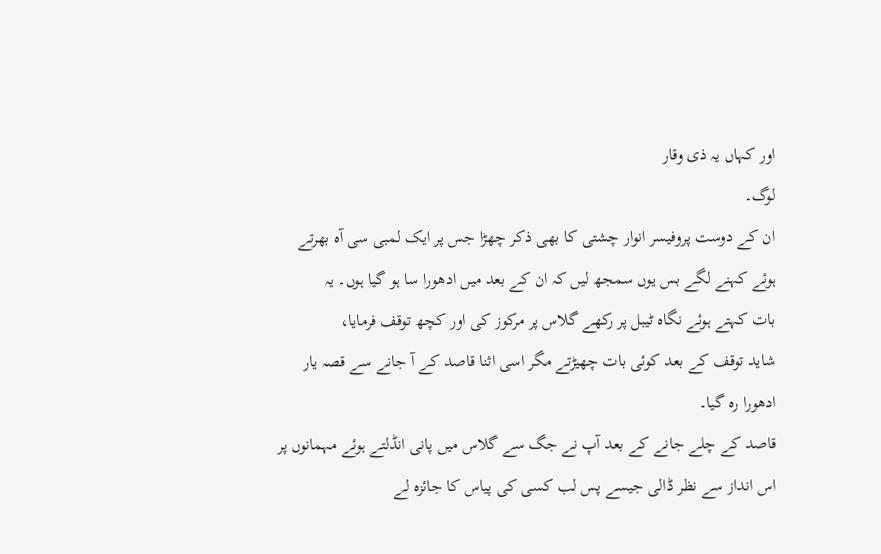اور کہاں یہ ذی وقار
لوگ۔
ان کے دوست پروفیسر انوار چشتی کا بھی ذکر چھڑا جس پر ایک لمبی سی آہ بھرتے
ہوئے کہنے لگے بس یوں سمجھ لیں کہ ان کے بعد میں ادھورا سا ہو گیا ہوں۔ یہ
بات کہتے ہوئے نگاہ ٹیبل پر رکھے گلاس پر مرکوز کی اور کچھ توقف فرمایا،
شاید توقف کے بعد کوئی بات چھیڑتے مگر اسی اثنا قاصد کے آ جانے سے قصہ یار
ادھورا رہ گیا۔
قاصد کے چلے جانے کے بعد آپ نے جگ سے گلاس میں پانی انڈلتے ہوئے مہمانوں پر
اس انداز سے نظر ڈالی جیسے پس لب کسی کی پیاس کا جائزہ لے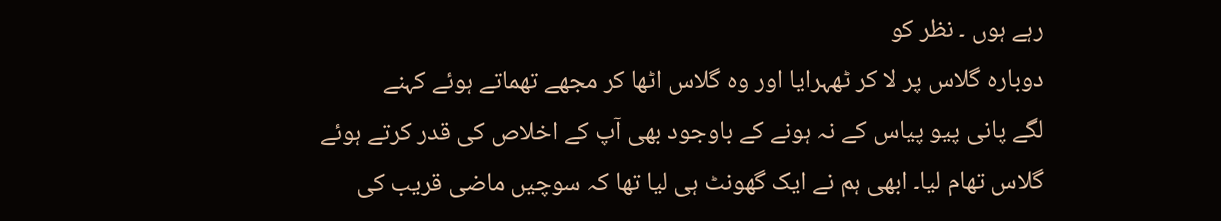رہے ہوں ۔ نظر کو
دوبارہ گلاس پر لا کر ٹھہرایا اور وہ گلاس اٹھا کر مجھے تھماتے ہوئے کہنے
لگے پانی پیو پیاس کے نہ ہونے کے باوجود بھی آپ کے اخلاص کی قدر کرتے ہوئے
گلاس تھام لیا۔ ابھی ہم نے ایک گھونٹ ہی لیا تھا کہ سوچیں ماضی قریب کی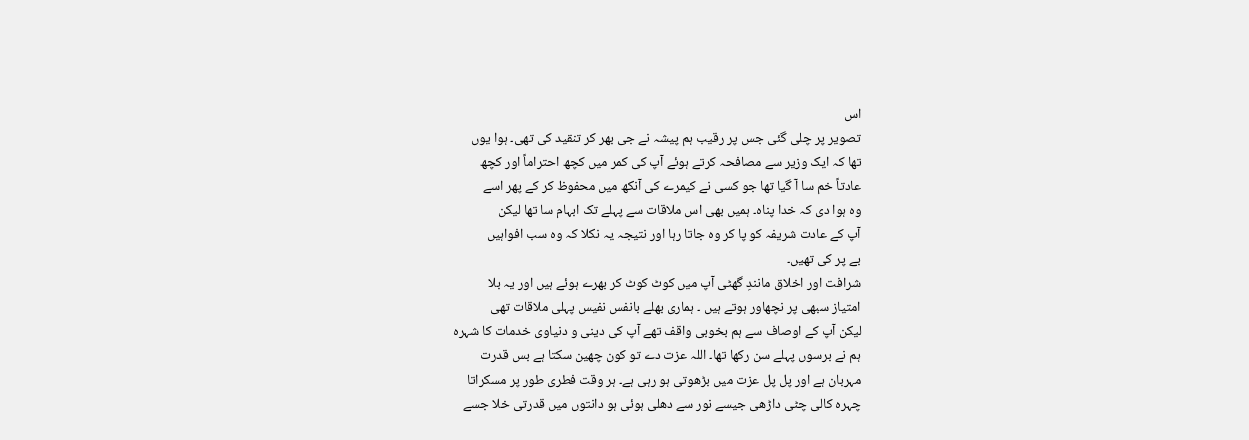اس
تصویر پر چلی گئی جس پر رقیب ہم پیشہ نے جی بھر کر تنقید کی تھی۔ ہوا یوں
تھا کہ ایک وزیر سے مصافحہ کرتے ہوئے آپ کی کمر میں کچھ احتراماً اور کچھ
عادتاً خم سا آ گیا تھا جو کسی نے کیمرے کی آنکھ میں محفوظ کر کے پھر اسے
وہ ہوا دی کہ خدا پناہ۔ ہمیں بھی اس ملاقات سے پہلے تک ابہام سا تھا لیکن
آپ کے عادت شریفہ کو پا کر وہ جاتا رہا اور نتیجہ یہ نکلا کہ وہ سب افواہیں
بے پر کی تھیں۔
شرافت اور اخلاق مانندِ گھٹی آپ میں کوٹ کوٹ کر بھرے ہوئے ہیں اور یہ بلا
امتیاز سبھی پر نچھاور ہوتے ہیں ۔ ہماری بھلے بانفس نفیس پہلی ملاقات تھی
لیکن آپ کے اوصاف سے ہم بخوبی واقف تھے آپ کی دینی و دنیاوی خدمات کا شہرہ
ہم نے برسوں پہلے سن رکھا تھا۔ اللہ عزت دے تو کون چھین سکتا ہے بس قدرت
مہربان ہے اور پل پل عزت میں بڑھوتی ہو رہی ہے۔ ہر وقت فطری طور پر مسکراتا
چہرہ کالی چٹی داڑھی جیسے نور سے دھلی ہوئی ہو دانتوں میں قدرتی خلا جسے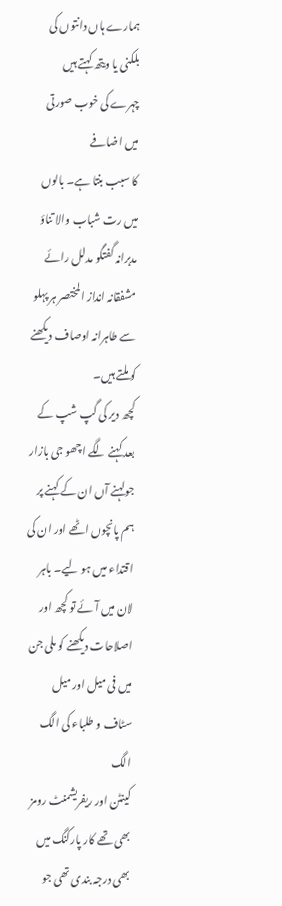ہمارے ہاں دانتوں کی بلکنی یا ویتھ کہتے ہیں چہرے کی خوب صورتی میں اضافے
کا سبب بنتا ہے۔ بالوں میں رت شباب والا تناؤ مدبرانہ گفتگو مدلل رائے
مشفقانہ انداز المختصر ہر پہلو سے طاہرانہ اوصاف دیکھنے کو ملتے ہیں۔
کچھ دیر کی گپ شپ کے بعد کہنے لگے اچھو جی بازار جولہنے آں ان کے کہنے پر
ہم پانچوں اٹھے اور ان کی اقتداء میں ہو لیے۔ باہر لان میں آئے تو کچھ اور
اصلاحات دیکھنے کو ملی جن میں فی میل اور میل سٹاف و طلباء کی الگ الگ
کینٹن اور ریفریشمنٹ رومز بھی تھے کار پارکنگ میں بھی درجہ بندی تھی جو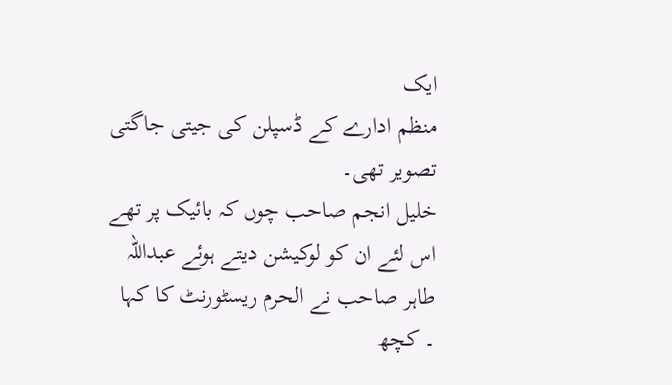ایک
منظم ادارے کے ڈسپلن کی جیتی جاگتی تصویر تھی۔
خلیل انجم صاحب چوں کہ بائیک پر تھے اس لئے ان کو لوکیشن دیتے ہوئے عبداللہ
طاہر صاحب نے الحرم ریسٹورنٹ کا کہا ۔ کچھ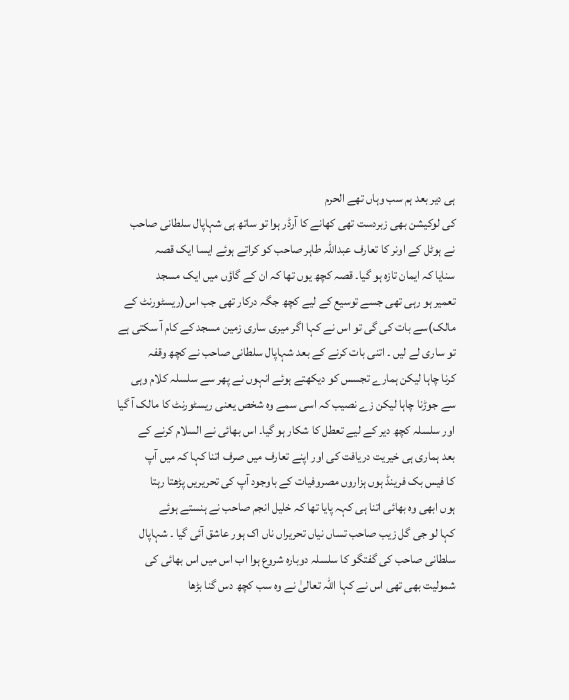ہی دیر بعد ہم سب وہاں تھے الحرم
کی لوکیشن بھی زبردست تھی کھانے کا آرڈر ہوا تو ساتھ ہی شہاپال سلطانی صاحب
نے ہوٹل کے اونر کا تعارف عبداللہ طاہر صاحب کو کراتے ہوئے ایسا ایک قصہ
سنایا کہ ایمان تازہ ہو گیا۔ قصہ کچھ یوں تھا کہ ان کے گاؤں میں ایک مسجد
تعمیر ہو رہی تھی جسے توسیع کے لیے کچھ جگہ درکار تھی جب اس(ریسٹورنٹ کے
مالک)سے بات کی گی تو اس نے کہا اگر میری ساری زمین مسجد کے کام آ سکتی ہے
تو ساری لے لیں ۔ اتنی بات کرنے کے بعد شہاپال سلطانی صاحب نے کچھ وقفہ
کرنا چاہا لیکن ہمارے تجسس کو دیکھتے ہوئے انہوں نے پھر سے سلسلہ کلام وہی
سے جوڑنا چاہا لیکن زے نصیب کہ اسی سمے وہ شخص یعنی ریسٹورنٹ کا مالک آ گیا
اور سلسلہ کچھ دیر کے لیے تعطل کا شکار ہو گیا۔ اس بھائی نے السلام کرنے کے
بعد ہماری ہی خیریت دریافت کی اور اپنے تعارف میں صرف اتنا کہا کہ میں آپ
کا فیس بک فرینڈ ہوں ہزاروں مصروفیات کے باوجود آپ کی تحریریں پڑھتا رہتا
ہوں ابھی وہ بھائی اتنا ہی کہہ پایا تھا کہ خلیل انجم صاحب نے ہنستے ہوئے
کہا لو جی گل زیب صاحب تساں نیاں تحریراں ناں اک ہور عاشق آئی گیا ۔ شہاپال
سلطانی صاحب کی گفتگو کا سلسلہ دوبارہ شروع ہوا اب اس میں اس بھائی کی
شمولیت بھی تھی اس نے کہا اللہ تعالیٰ نے وہ سب کچھ دس گنا بڑھا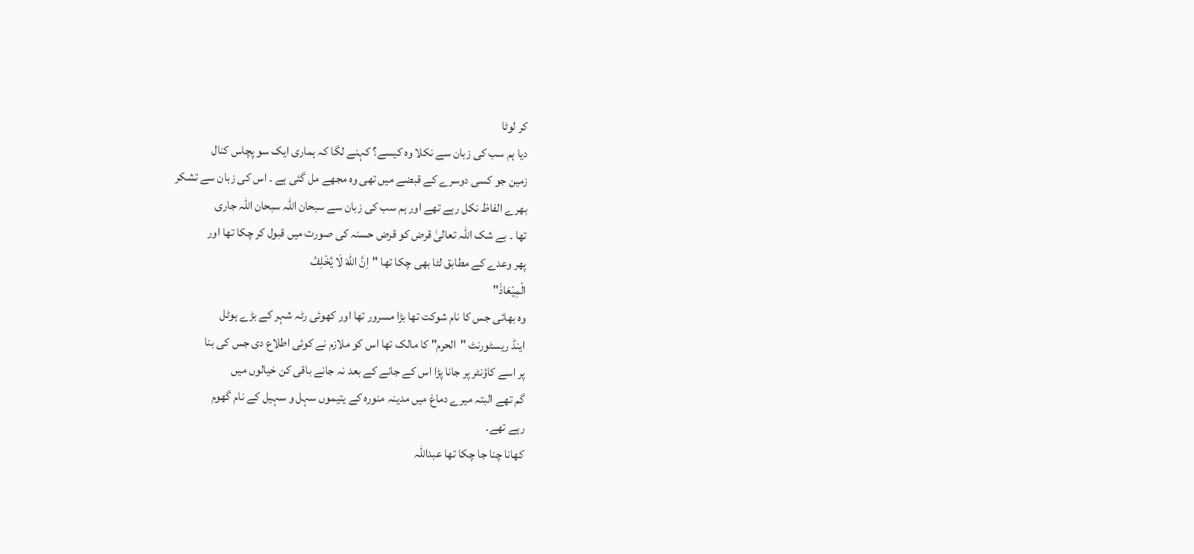کر لوٹا
دیا ہم سب کی زبان سے نکلا وہ کیسے؟ کہنے لگا کہ ہماری ایک سو پچاس کنال
زمین جو کسی دوسرے کے قبضے میں تھی وہ مجھے مل گئی ہے ۔ اس کی زبان سے تشکر
بھرے الفاظ نکل رہے تھے اور ہم سب کی زبان سے سبحان اللہ سبحان اللہ جاری
تھا ۔ بے شک اللہ تعالیٰ قرض کو قرض حسنہ کی صورت میں قبول کر چکا تھا اور
پھر وعدے کے مطابق لٹا بھی چکا تھا "اِنَّ اللّٰهَ لَا یُخْلِفُ
الْمِیْعَادَ۠"
وہ بھائی جس کا نام شوکت تھا بڑا مسرور تھا اور کھوئی رٹہ شہر کے بڑے ہوٹل
اینڈ ریسٹورنٹ "الحرم" کا مالک تھا اس کو ملازم نے کوئی اطلاع دی جس کی بنا
پر اسے کاؤنٹر پر جانا پڑا اس کے جانے کے بعد نہ جانے باقی کن خیالوں میں
گم تھے البتہ میرے دماغ میں مدینہ منورہ کے یتیموں سہل و سہیل کے نام گھوم
رہے تھے۔
کھانا چنا جا چکا تھا عبداللہ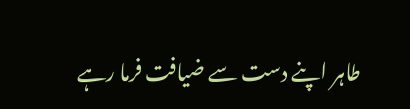طاہر اپنے دست سے ضیافت فرما رہے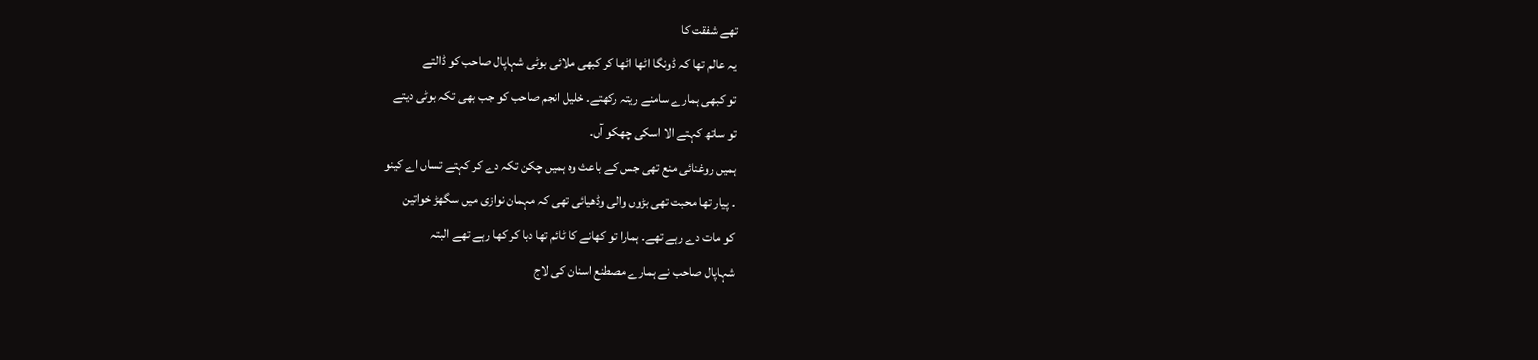تھے شفقت کا
یہ عالم تھا کہ ڈونگا اٹھا اٹھا کر کبھی ملائی بوٹی شہاپال صاحب کو ڈالتے
تو کبھی ہمارے سامنے ریتہ رکھتے۔ خلیل انجم صاحب کو جب بھی تکہ بوٹی دیتے
تو ساتھ کہتے الا اسکی چھکو آں۔
ہمیں روغنائی منع تھی جس کے باعث وہ ہمیں چکن تکہ دے کر کہتے تساں اے کینو
۔ پیار تھا محبت تھی بڑوں والی وڈھیائی تھی کہ مہمان نوازی میں سگھڑ خواتین
کو مات دے رہے تھے۔ ہمارا تو کھانے کا ٹائم تھا دبا کر کھا رہے تھے البتہ
شہاپال صاحب نے ہمارے مصطنع اسنان کی لاج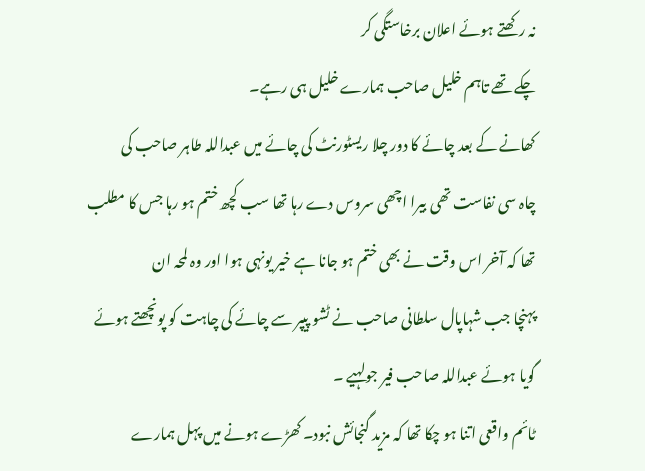نہ رکھتے ہوئے اعلان برخاستگی کر
چکے تھے تاہم خلیل صاحب ہمارے خلیل ہی رہے۔
کھانے کے بعد چائے کا دور چلا ریسٹورنٹ کی چائے میں عبداللہ طاہر صاحب کی
چاہ سی نفاست تھی بیرا اچھی سروس دے رہا تھا سب کچھ ختم ہو رہا جس کا مطلب
تھا کہ آخر اس وقت نے بھی ختم ہو جانا ہے خیر یونہی ہوا اور وہ لمحہ ان
پہنچا جب شہاپال سلطانی صاحب نے ٹشو پیپر سے چائے کی چاہت کو پونچھتے ہوئے
گویا ہوئے عبداللہ صاحب فیر جولہیے ۔
ٹائم واقعی اتنا ہو چکا تھا کہ مزید گنجائش نبود۔ کھڑے ہونے میں پہل ہمارے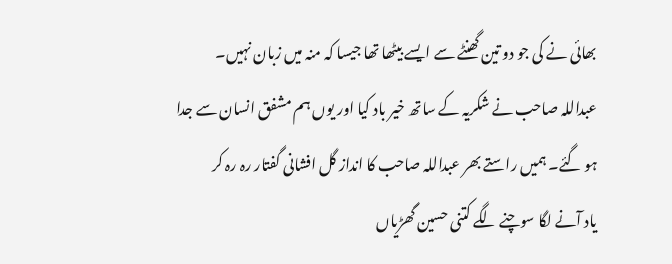بھائی نے کی جو دو تین گھنٹے سے ایسے بیٹھا تھا جیسا کہ منہ میں زبان نہیں۔
عبداللہ صاحب نے شکریہ کے ساتھ خیر باد کیا اور یوں ہم مشفق انسان سے جدا
ہو گئے۔ ہمیں راستے بھر عبداللہ صاحب کا انداز گل افشانی گفتار رہ رہ کر
یاد آنے لگا سوچنے لگے کتنی حسین گھڑیاں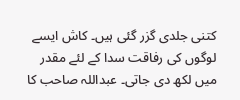کتنی جلدی گزر گئی ہیں۔ کاش ایسے
لوگوں کی رفاقت سدا کے لئے مقدر میں لکھ دی جاتی۔ عبداللہ صاحب کا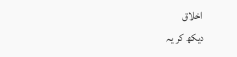اخلاق
دیکھ کر یہ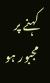کہنے پر مجبور ہو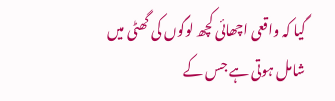گیا کہ واقعی اچھائی کچھ لوگوں کی گھٹی میں
شامل ہوتی ہے جس کے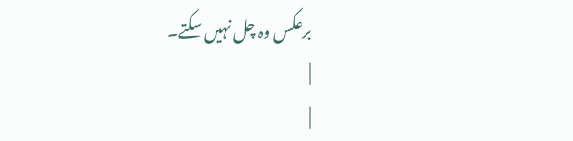برعکس وہ چل نہیں سکتے۔
|
|